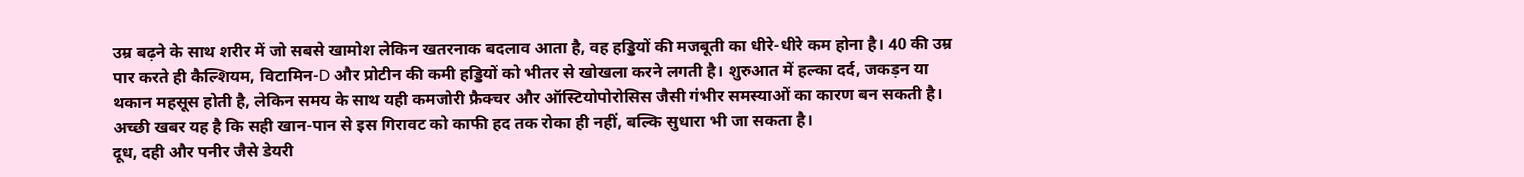उम्र बढ़ने के साथ शरीर में जो सबसे खामोश लेकिन खतरनाक बदलाव आता है, वह हड्डियों की मजबूती का धीरे-धीरे कम होना है। 40 की उम्र पार करते ही कैल्शियम, विटामिन-D और प्रोटीन की कमी हड्डियों को भीतर से खोखला करने लगती है। शुरुआत में हल्का दर्द, जकड़न या थकान महसूस होती है, लेकिन समय के साथ यही कमजोरी फ्रैक्चर और ऑस्टियोपोरोसिस जैसी गंभीर समस्याओं का कारण बन सकती है। अच्छी खबर यह है कि सही खान-पान से इस गिरावट को काफी हद तक रोका ही नहीं, बल्कि सुधारा भी जा सकता है।
दूध, दही और पनीर जैसे डेयरी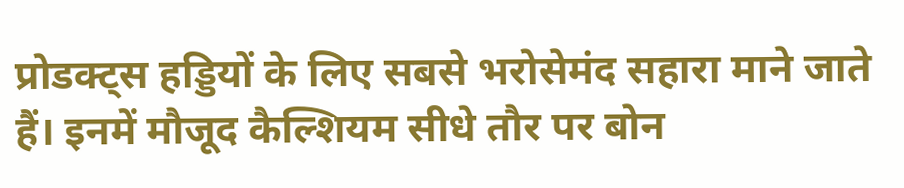प्रोडक्ट्स हड्डियों के लिए सबसे भरोसेमंद सहारा माने जाते हैं। इनमें मौजूद कैल्शियम सीधे तौर पर बोन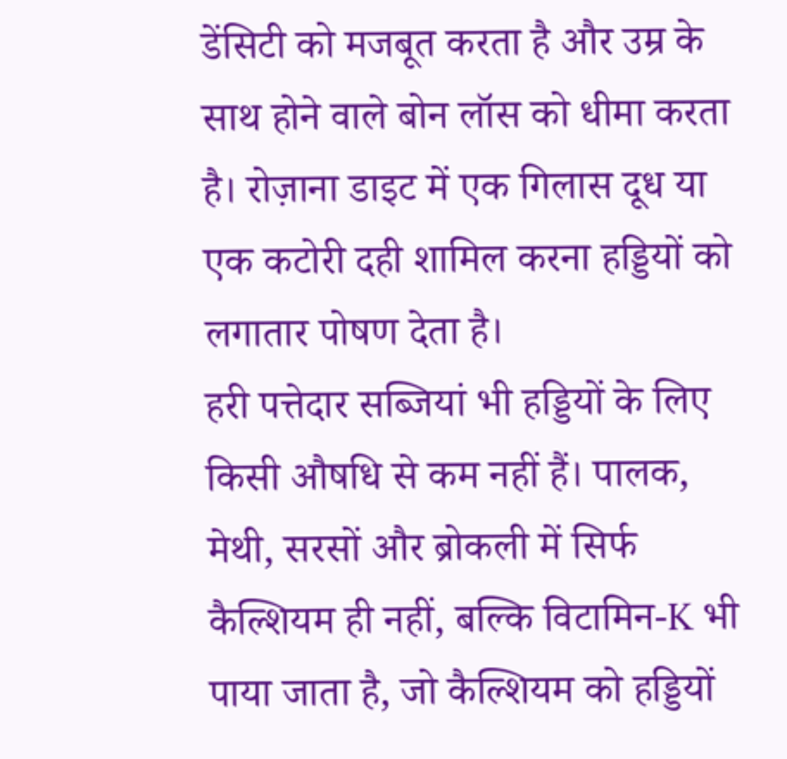डेंसिटी को मजबूत करता है और उम्र के साथ होने वाले बोन लॉस को धीमा करता है। रोज़ाना डाइट में एक गिलास दूध या एक कटोरी दही शामिल करना हड्डियों को लगातार पोषण देता है।
हरी पत्तेदार सब्जियां भी हड्डियों के लिए किसी औषधि से कम नहीं हैं। पालक, मेथी, सरसों और ब्रोकली में सिर्फ कैल्शियम ही नहीं, बल्कि विटामिन-K भी पाया जाता है, जो कैल्शियम को हड्डियों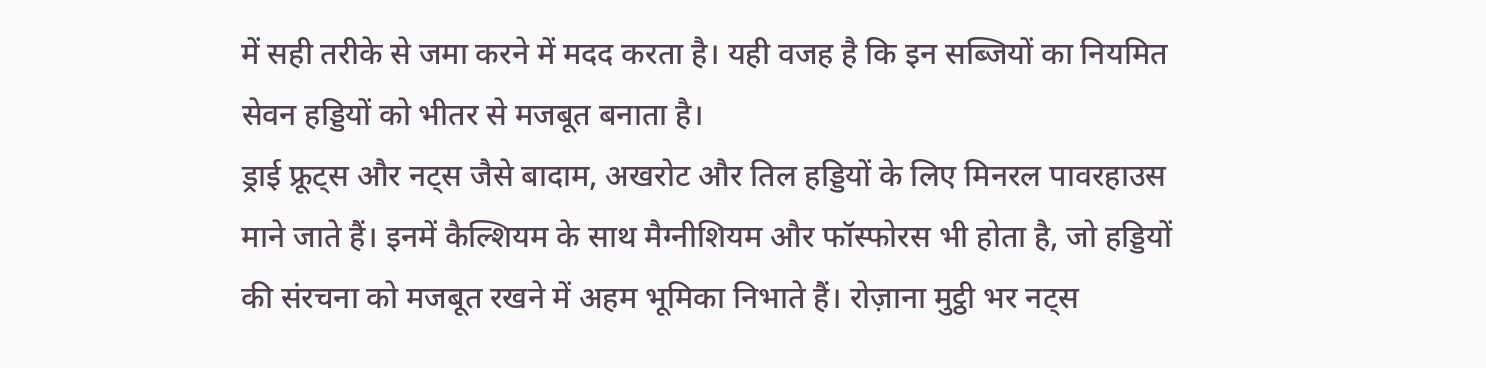में सही तरीके से जमा करने में मदद करता है। यही वजह है कि इन सब्जियों का नियमित सेवन हड्डियों को भीतर से मजबूत बनाता है।
ड्राई फ्रूट्स और नट्स जैसे बादाम, अखरोट और तिल हड्डियों के लिए मिनरल पावरहाउस माने जाते हैं। इनमें कैल्शियम के साथ मैग्नीशियम और फॉस्फोरस भी होता है, जो हड्डियों की संरचना को मजबूत रखने में अहम भूमिका निभाते हैं। रोज़ाना मुट्ठी भर नट्स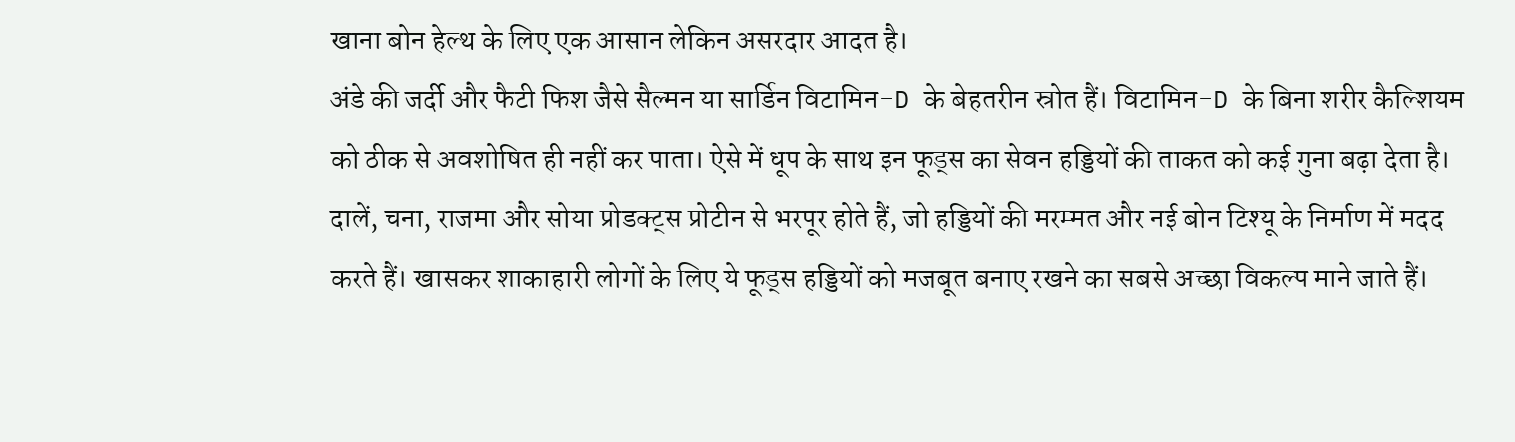खाना बोन हेल्थ के लिए एक आसान लेकिन असरदार आदत है।
अंडे की जर्दी और फैटी फिश जैसे सैल्मन या सार्डिन विटामिन-D के बेहतरीन स्रोत हैं। विटामिन-D के बिना शरीर कैल्शियम को ठीक से अवशोषित ही नहीं कर पाता। ऐसे में धूप के साथ इन फूड्स का सेवन हड्डियों की ताकत को कई गुना बढ़ा देता है।
दालें, चना, राजमा और सोया प्रोडक्ट्स प्रोटीन से भरपूर होते हैं, जो हड्डियों की मरम्मत और नई बोन टिश्यू के निर्माण में मदद करते हैं। खासकर शाकाहारी लोगों के लिए ये फूड्स हड्डियों को मजबूत बनाए रखने का सबसे अच्छा विकल्प माने जाते हैं।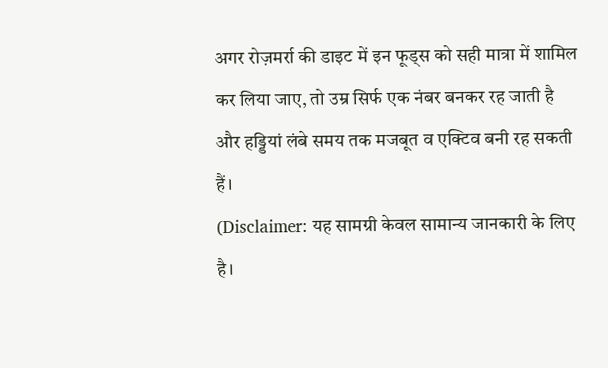अगर रोज़मर्रा की डाइट में इन फूड्स को सही मात्रा में शामिल कर लिया जाए, तो उम्र सिर्फ एक नंबर बनकर रह जाती है और हड्डियां लंबे समय तक मजबूत व एक्टिव बनी रह सकती हैं।
(Disclaimer: यह सामग्री केवल सामान्य जानकारी के लिए है।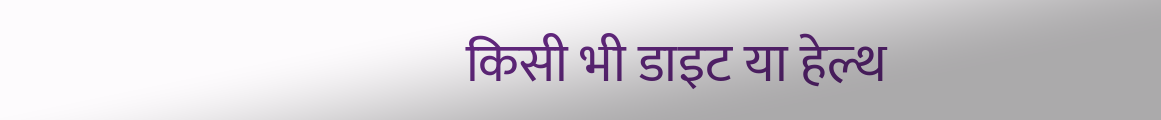किसी भी डाइट या हेल्थ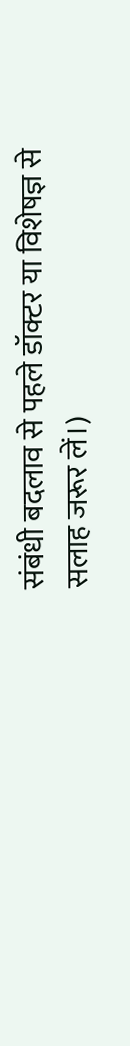संबंधी बदलाव से पहले डॉक्टर या विशेषज्ञ से सलाह जरूर लें।)